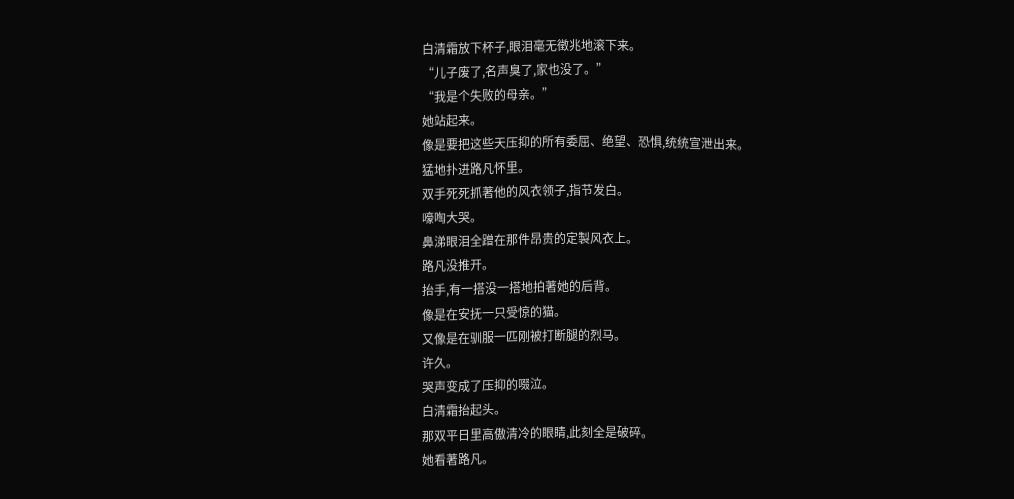白清霜放下杯子,眼泪毫无徵兆地滚下来。
“儿子废了,名声臭了,家也没了。”
“我是个失败的母亲。”
她站起来。
像是要把这些天压抑的所有委屈、绝望、恐惧,统统宣泄出来。
猛地扑进路凡怀里。
双手死死抓著他的风衣领子,指节发白。
嚎啕大哭。
鼻涕眼泪全蹭在那件昂贵的定製风衣上。
路凡没推开。
抬手,有一搭没一搭地拍著她的后背。
像是在安抚一只受惊的猫。
又像是在驯服一匹刚被打断腿的烈马。
许久。
哭声变成了压抑的啜泣。
白清霜抬起头。
那双平日里高傲清冷的眼睛,此刻全是破碎。
她看著路凡。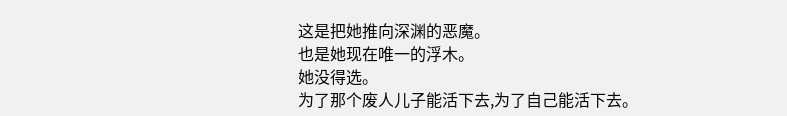这是把她推向深渊的恶魔。
也是她现在唯一的浮木。
她没得选。
为了那个废人儿子能活下去,为了自己能活下去。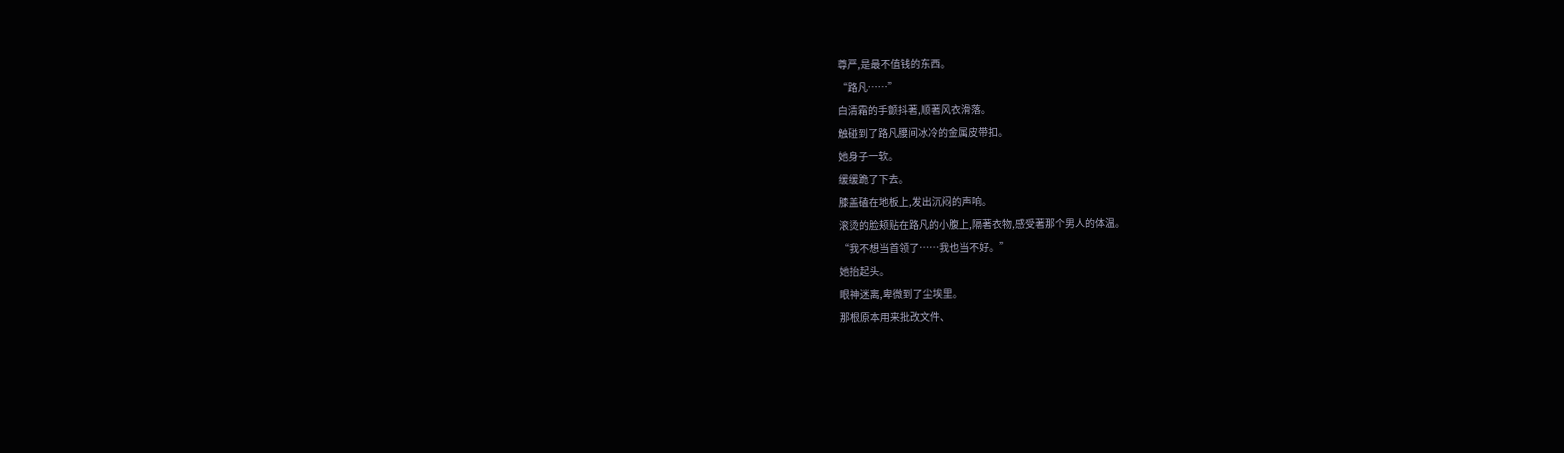尊严,是最不值钱的东西。
“路凡……”
白清霜的手颤抖著,顺著风衣滑落。
触碰到了路凡腰间冰冷的金属皮带扣。
她身子一软。
缓缓跪了下去。
膝盖磕在地板上,发出沉闷的声响。
滚烫的脸颊贴在路凡的小腹上,隔著衣物,感受著那个男人的体温。
“我不想当首领了……我也当不好。”
她抬起头。
眼神迷离,卑微到了尘埃里。
那根原本用来批改文件、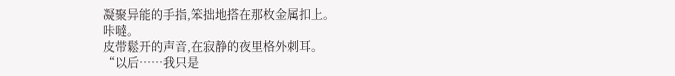凝聚异能的手指,笨拙地搭在那枚金属扣上。
咔噠。
皮带鬆开的声音,在寂静的夜里格外刺耳。
“以后……我只是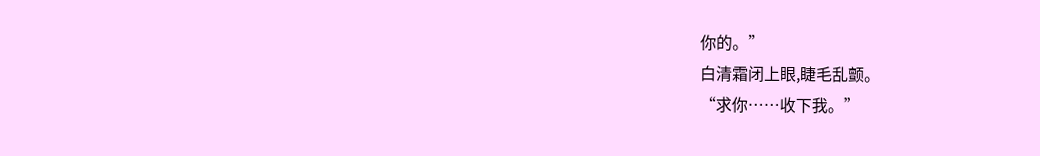你的。”
白清霜闭上眼,睫毛乱颤。
“求你……收下我。”